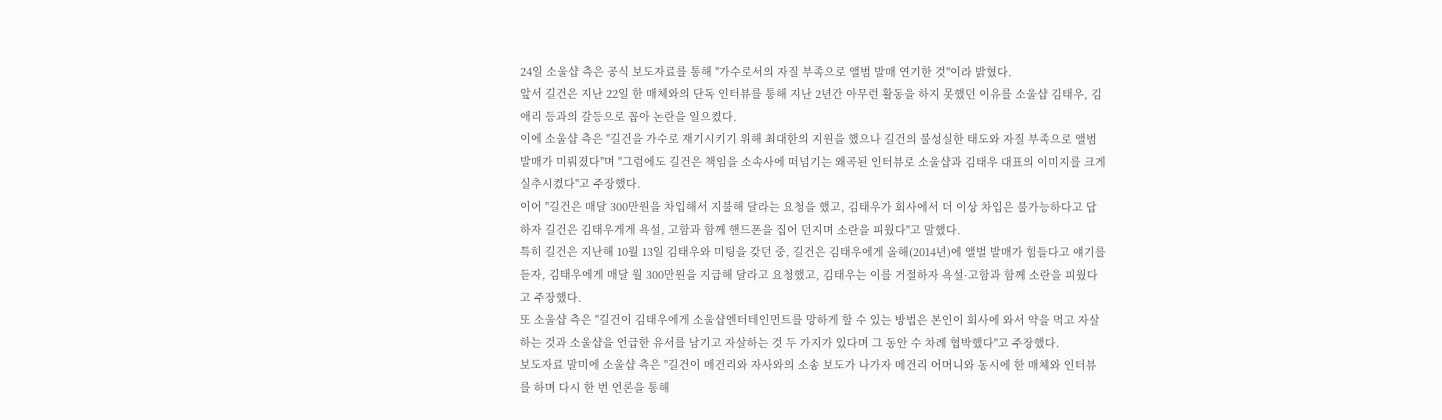24일 소울샵 측은 공식 보도자료를 통해 "가수로서의 자질 부족으로 앨범 발매 연기한 것"이라 밝혔다.
앞서 길건은 지난 22일 한 매체와의 단독 인터뷰를 통해 지난 2년간 아무런 활동을 하지 못했던 이유를 소울샵 김태우, 김애리 등과의 갈등으로 꼽아 논란을 일으켰다.
이에 소울샵 측은 "길건을 가수로 재기시키기 위해 최대한의 지원을 했으나 길건의 불성실한 태도와 자질 부족으로 앨범 발매가 미뤄졌다"며 "그럼에도 길건은 책임을 소속사에 떠넘기는 왜곡된 인터뷰로 소울샵과 김태우 대표의 이미지를 크게 실추시켰다"고 주장했다.
이어 "길건은 매달 300만원을 차입해서 지불해 달라는 요청을 했고, 김태우가 회사에서 더 이상 차입은 불가능하다고 답하자 길건은 김태우게게 욕설, 고함과 함께 핸드폰을 집어 던지며 소란을 피웠다"고 말했다.
특히 길건은 지난해 10월 13일 김태우와 미팅을 갖던 중, 길건은 김태우에게 올해(2014년)에 앨벌 발매가 힘들다고 얘기를 듣자, 김태우에게 매달 월 300만원을 지급해 달라고 요청했고, 김태우는 이를 거절하자 욕설·고함과 함께 소란을 피웠다고 주장했다.
또 소울샵 측은 "길건이 김태우에게 소울샵엔터테인먼트를 망하게 할 수 있는 방법은 본인이 회사에 와서 약을 먹고 자살하는 것과 소울샵을 언급한 유서를 남기고 자살하는 것 두 가지가 있다며 그 동안 수 차례 협박했다"고 주장했다.
보도자료 말미에 소울샵 측은 "길건이 메건리와 자사와의 소송 보도가 나가자 메건리 어머니와 동시에 한 매체와 인터뷰를 하며 다시 한 번 언론을 통해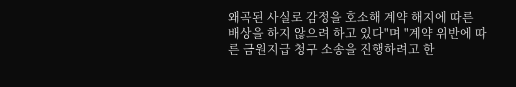왜곡된 사실로 감정을 호소해 계약 해지에 따른 배상을 하지 않으려 하고 있다"며 "계약 위반에 따른 금원지급 청구 소송을 진행하려고 한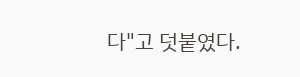다"고 덧붙였다.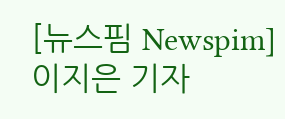[뉴스핌 Newspim] 이지은 기자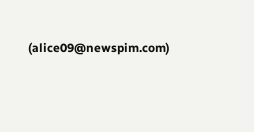(alice09@newspim.com)